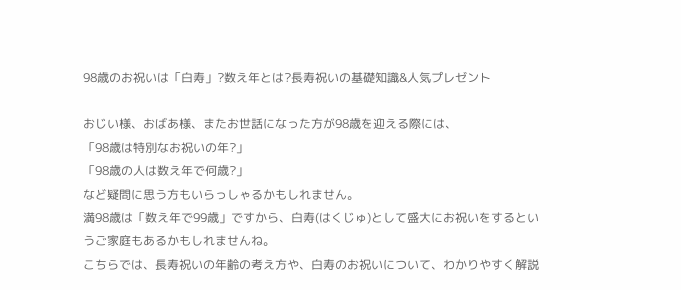98歳のお祝いは「白寿」?数え年とは?長寿祝いの基礎知識&人気プレゼント

おじい様、おばあ様、またお世話になった方が98歳を迎える際には、
「98歳は特別なお祝いの年?」
「98歳の人は数え年で何歳?」
など疑問に思う方もいらっしゃるかもしれません。
満98歳は「数え年で99歳」ですから、白寿(はくじゅ)として盛大にお祝いをするというご家庭もあるかもしれませんね。
こちらでは、長寿祝いの年齢の考え方や、白寿のお祝いについて、わかりやすく解説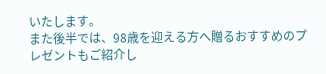いたします。
また後半では、98歳を迎える方へ贈るおすすめのプレゼントもご紹介し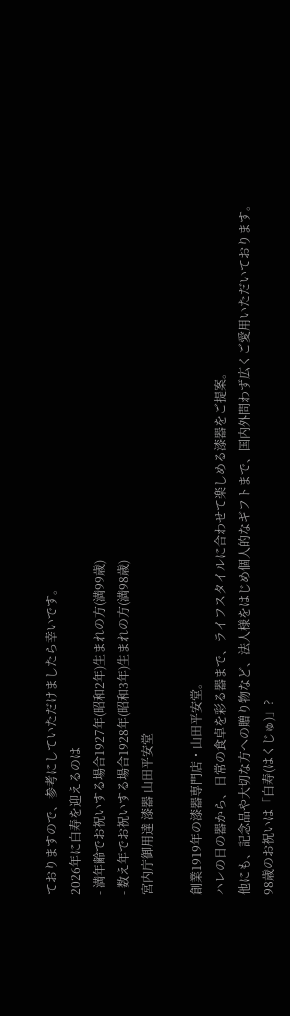ておりますので、参考にしていただけましたら幸いです。
2026年に白寿を迎えるのは
- 満年齢でお祝いする場合1927年(昭和2年)生まれの方(満99歳)
- 数え年でお祝いする場合1928年(昭和3年)生まれの方(満98歳)
宮内庁御用達 漆器 山田平安堂

創業1919年の漆器専門店・山田平安堂。
ハレの日の器から、日常の食卓を彩る器まで、ライフスタイルに合わせて楽しめる漆器をご提案。
他にも、記念品や大切な方への贈り物など、法人様をはじめ個人的なギフトまで、国内外問わず広くご愛用いただいております。
98歳のお祝いは「白寿(はくじゅ)」?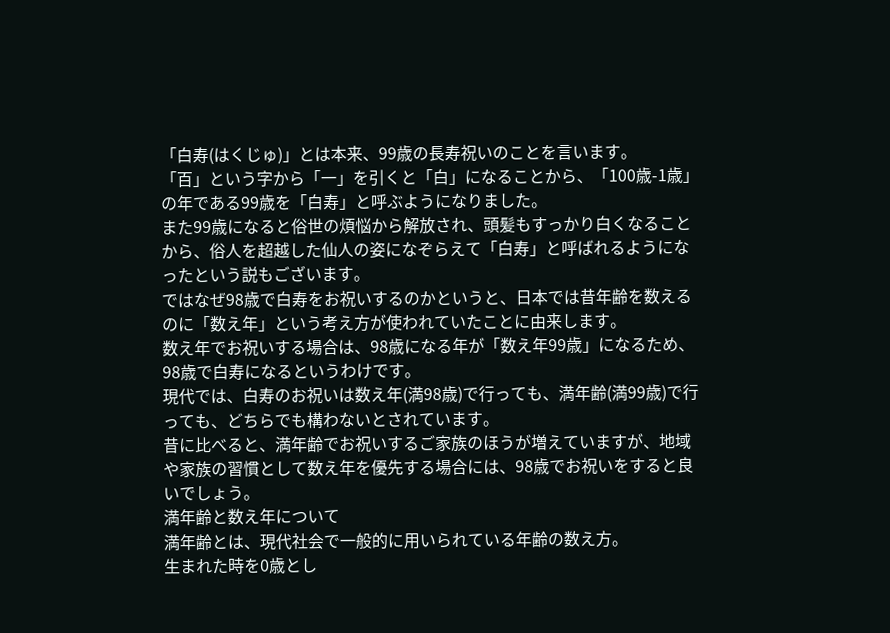「白寿(はくじゅ)」とは本来、99歳の長寿祝いのことを言います。
「百」という字から「一」を引くと「白」になることから、「100歳-1歳」の年である99歳を「白寿」と呼ぶようになりました。
また99歳になると俗世の煩悩から解放され、頭髪もすっかり白くなることから、俗人を超越した仙人の姿になぞらえて「白寿」と呼ばれるようになったという説もございます。
ではなぜ98歳で白寿をお祝いするのかというと、日本では昔年齢を数えるのに「数え年」という考え方が使われていたことに由来します。
数え年でお祝いする場合は、98歳になる年が「数え年99歳」になるため、98歳で白寿になるというわけです。
現代では、白寿のお祝いは数え年(満98歳)で行っても、満年齢(満99歳)で行っても、どちらでも構わないとされています。
昔に比べると、満年齢でお祝いするご家族のほうが増えていますが、地域や家族の習慣として数え年を優先する場合には、98歳でお祝いをすると良いでしょう。
満年齢と数え年について
満年齢とは、現代社会で一般的に用いられている年齢の数え方。
生まれた時を0歳とし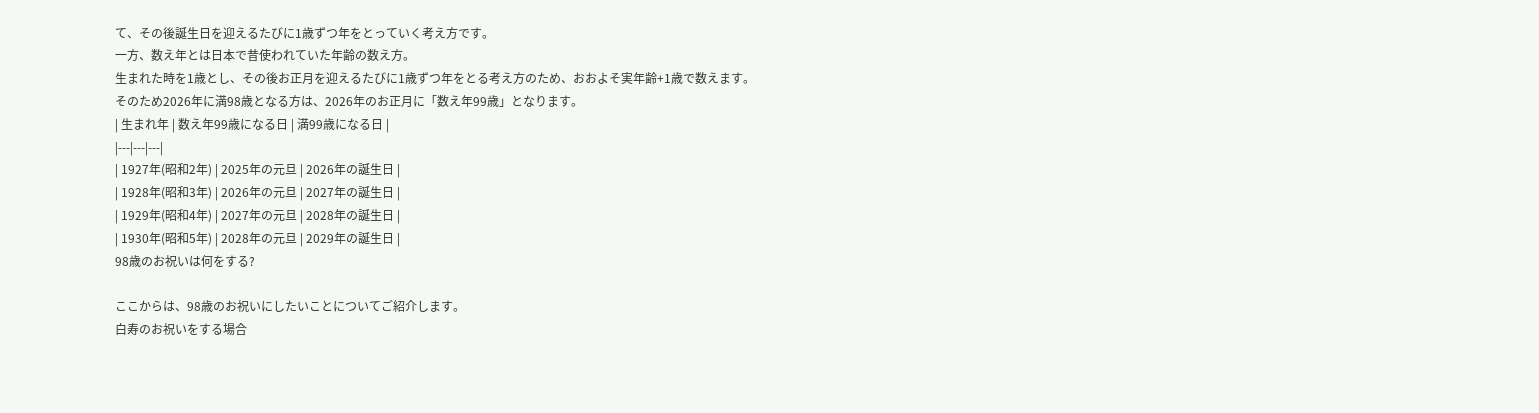て、その後誕生日を迎えるたびに1歳ずつ年をとっていく考え方です。
一方、数え年とは日本で昔使われていた年齢の数え方。
生まれた時を1歳とし、その後お正月を迎えるたびに1歳ずつ年をとる考え方のため、おおよそ実年齢+1歳で数えます。
そのため2026年に満98歳となる方は、2026年のお正月に「数え年99歳」となります。
| 生まれ年 | 数え年99歳になる日 | 満99歳になる日 |
|---|---|---|
| 1927年(昭和2年) | 2025年の元旦 | 2026年の誕生日 |
| 1928年(昭和3年) | 2026年の元旦 | 2027年の誕生日 |
| 1929年(昭和4年) | 2027年の元旦 | 2028年の誕生日 |
| 1930年(昭和5年) | 2028年の元旦 | 2029年の誕生日 |
98歳のお祝いは何をする?

ここからは、98歳のお祝いにしたいことについてご紹介します。
白寿のお祝いをする場合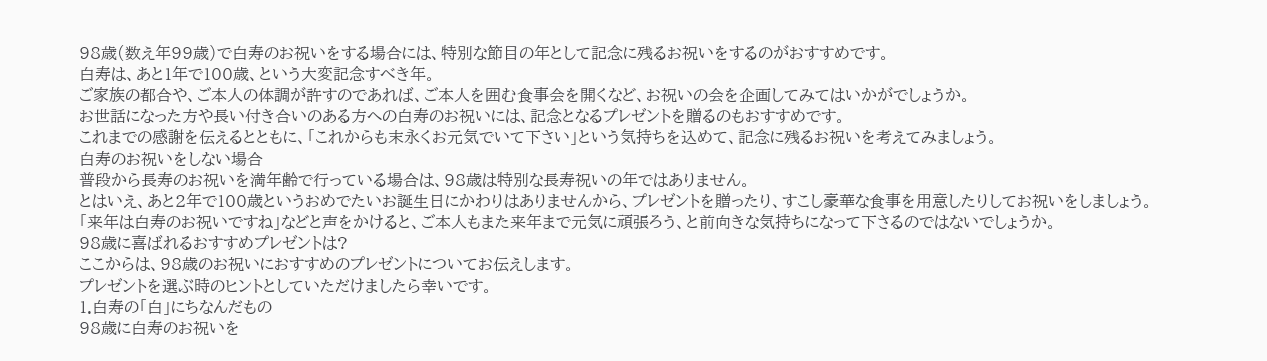98歳(数え年99歳)で白寿のお祝いをする場合には、特別な節目の年として記念に残るお祝いをするのがおすすめです。
白寿は、あと1年で100歳、という大変記念すべき年。
ご家族の都合や、ご本人の体調が許すのであれば、ご本人を囲む食事会を開くなど、お祝いの会を企画してみてはいかがでしょうか。
お世話になった方や長い付き合いのある方への白寿のお祝いには、記念となるプレゼントを贈るのもおすすめです。
これまでの感謝を伝えるとともに、「これからも末永くお元気でいて下さい」という気持ちを込めて、記念に残るお祝いを考えてみましょう。
白寿のお祝いをしない場合
普段から長寿のお祝いを満年齢で行っている場合は、98歳は特別な長寿祝いの年ではありません。
とはいえ、あと2年で100歳というおめでたいお誕生日にかわりはありませんから、プレゼントを贈ったり、すこし豪華な食事を用意したりしてお祝いをしましょう。
「来年は白寿のお祝いですね」などと声をかけると、ご本人もまた来年まで元気に頑張ろう、と前向きな気持ちになって下さるのではないでしょうか。
98歳に喜ばれるおすすめプレゼントは?
ここからは、98歳のお祝いにおすすめのプレゼントについてお伝えします。
プレゼントを選ぶ時のヒントとしていただけましたら幸いです。
1.白寿の「白」にちなんだもの
98歳に白寿のお祝いを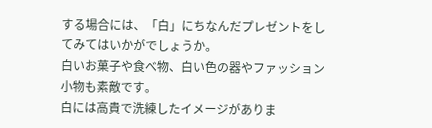する場合には、「白」にちなんだプレゼントをしてみてはいかがでしょうか。
白いお菓子や食べ物、白い色の器やファッション小物も素敵です。
白には高貴で洗練したイメージがありま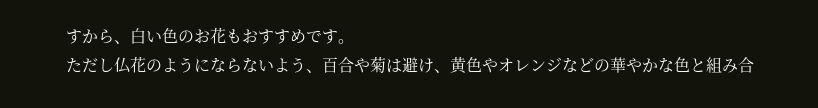すから、白い色のお花もおすすめです。
ただし仏花のようにならないよう、百合や菊は避け、黄色やオレンジなどの華やかな色と組み合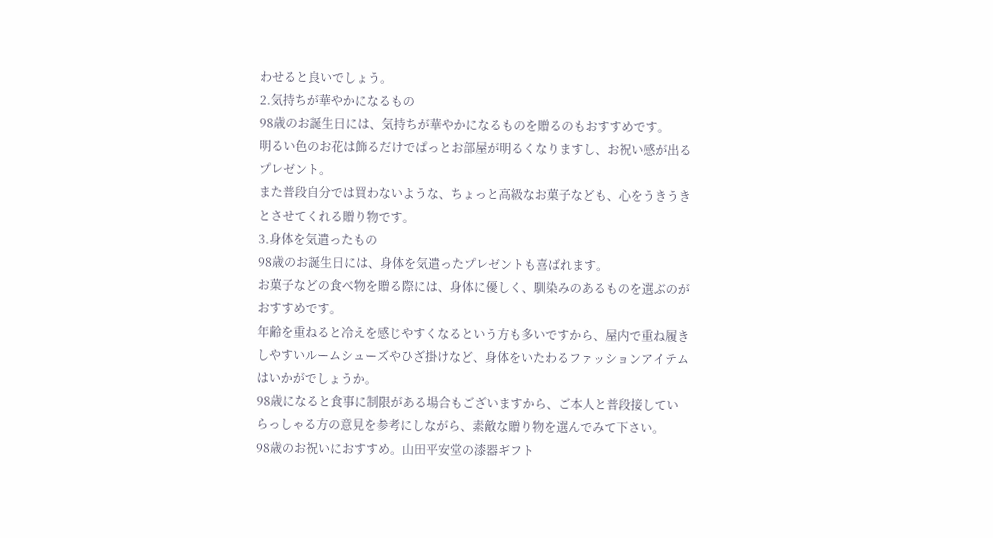わせると良いでしょう。
2.気持ちが華やかになるもの
98歳のお誕生日には、気持ちが華やかになるものを贈るのもおすすめです。
明るい色のお花は飾るだけでぱっとお部屋が明るくなりますし、お祝い感が出るプレゼント。
また普段自分では買わないような、ちょっと高級なお菓子なども、心をうきうきとさせてくれる贈り物です。
3.身体を気遣ったもの
98歳のお誕生日には、身体を気遣ったプレゼントも喜ばれます。
お菓子などの食べ物を贈る際には、身体に優しく、馴染みのあるものを選ぶのがおすすめです。
年齢を重ねると冷えを感じやすくなるという方も多いですから、屋内で重ね履きしやすいルームシューズやひざ掛けなど、身体をいたわるファッションアイテムはいかがでしょうか。
98歳になると食事に制限がある場合もございますから、ご本人と普段接していらっしゃる方の意見を参考にしながら、素敵な贈り物を選んでみて下さい。
98歳のお祝いにおすすめ。山田平安堂の漆器ギフト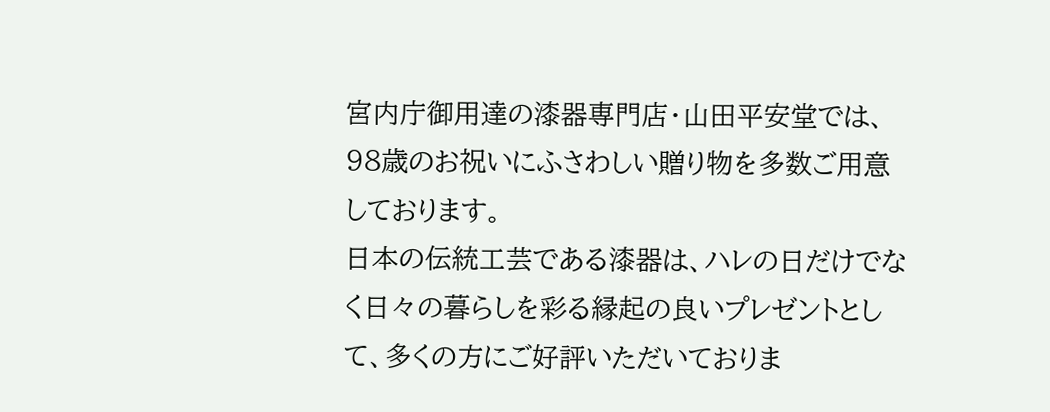宮内庁御用達の漆器専門店・山田平安堂では、98歳のお祝いにふさわしい贈り物を多数ご用意しております。
日本の伝統工芸である漆器は、ハレの日だけでなく日々の暮らしを彩る縁起の良いプレゼントとして、多くの方にご好評いただいておりま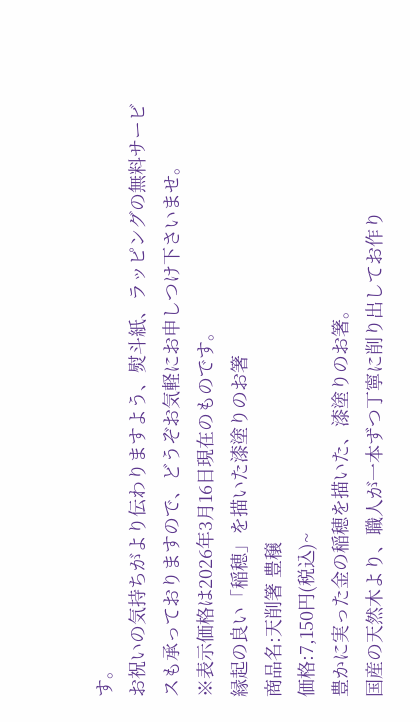す。
お祝いの気持ちがより伝わりますよう、熨斗紙、ラッピングの無料サービスも承っておりますので、どうぞお気軽にお申しつけ下さいませ。
※表示価格は2026年3月16日現在のものです。
縁起の良い「稲穂」を描いた漆塗りのお箸
商品名:天削箸 豊穣
価格:7,150円(税込)~
豊かに実った金の稲穂を描いた、漆塗りのお箸。
国産の天然木より、職人が一本ずつ丁寧に削り出してお作り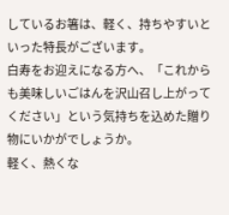しているお箸は、軽く、持ちやすいといった特長がございます。
白寿をお迎えになる方へ、「これからも美味しいごはんを沢山召し上がってください」という気持ちを込めた贈り物にいかがでしょうか。
軽く、熱くな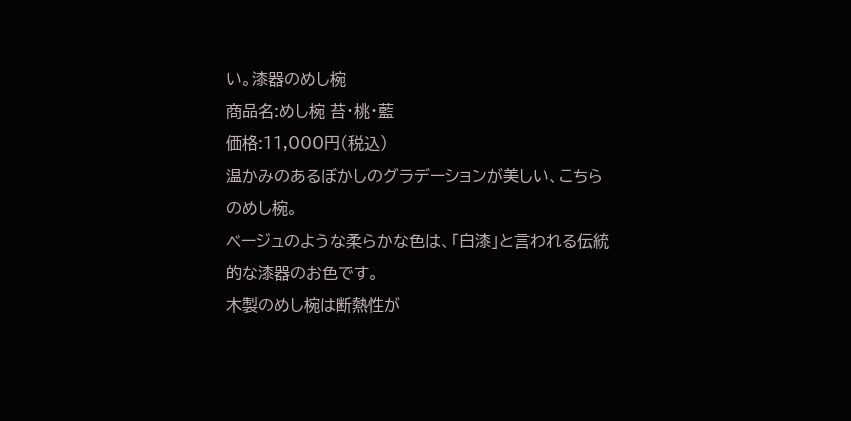い。漆器のめし椀
商品名:めし椀 苔・桃・藍
価格:11,000円(税込)
温かみのあるぼかしのグラデーションが美しい、こちらのめし椀。
ベージュのような柔らかな色は、「白漆」と言われる伝統的な漆器のお色です。
木製のめし椀は断熱性が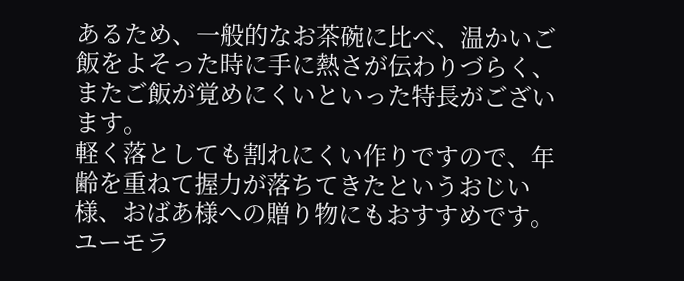あるため、一般的なお茶碗に比べ、温かいご飯をよそった時に手に熱さが伝わりづらく、またご飯が覚めにくいといった特長がございます。
軽く落としても割れにくい作りですので、年齢を重ねて握力が落ちてきたというおじい様、おばあ様への贈り物にもおすすめです。
ユーモラ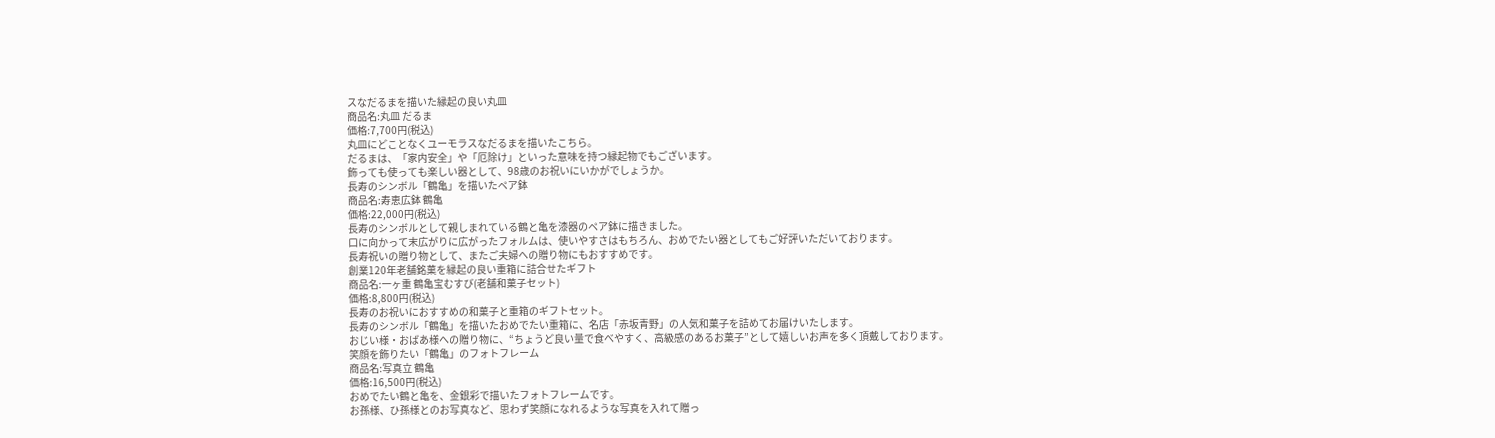スなだるまを描いた縁起の良い丸皿
商品名:丸皿 だるま
価格:7,700円(税込)
丸皿にどことなくユーモラスなだるまを描いたこちら。
だるまは、「家内安全」や「厄除け」といった意味を持つ縁起物でもございます。
飾っても使っても楽しい器として、98歳のお祝いにいかがでしょうか。
長寿のシンボル「鶴亀」を描いたペア鉢
商品名:寿恵広鉢 鶴亀
価格:22,000円(税込)
長寿のシンボルとして親しまれている鶴と亀を漆器のペア鉢に描きました。
口に向かって末広がりに広がったフォルムは、使いやすさはもちろん、おめでたい器としてもご好評いただいております。
長寿祝いの贈り物として、またご夫婦への贈り物にもおすすめです。
創業120年老舗銘菓を縁起の良い重箱に詰合せたギフト
商品名:一ヶ重 鶴亀宝むすび(老舗和菓子セット)
価格:8,800円(税込)
長寿のお祝いにおすすめの和菓子と重箱のギフトセット。
長寿のシンボル「鶴亀」を描いたおめでたい重箱に、名店「赤坂青野」の人気和菓子を詰めてお届けいたします。
おじい様・おばあ様への贈り物に、“ちょうど良い量で食べやすく、高級感のあるお菓子”として嬉しいお声を多く頂戴しております。
笑顔を飾りたい「鶴亀」のフォトフレーム
商品名:写真立 鶴亀
価格:16,500円(税込)
おめでたい鶴と亀を、金銀彩で描いたフォトフレームです。
お孫様、ひ孫様とのお写真など、思わず笑顔になれるような写真を入れて贈っ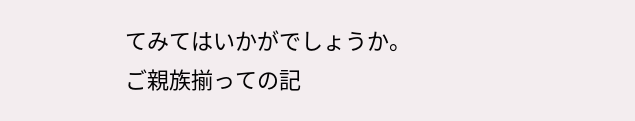てみてはいかがでしょうか。
ご親族揃っての記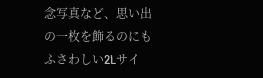念写真など、思い出の一枚を飾るのにもふさわしい2Lサイ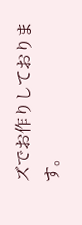ズでお作りしております。